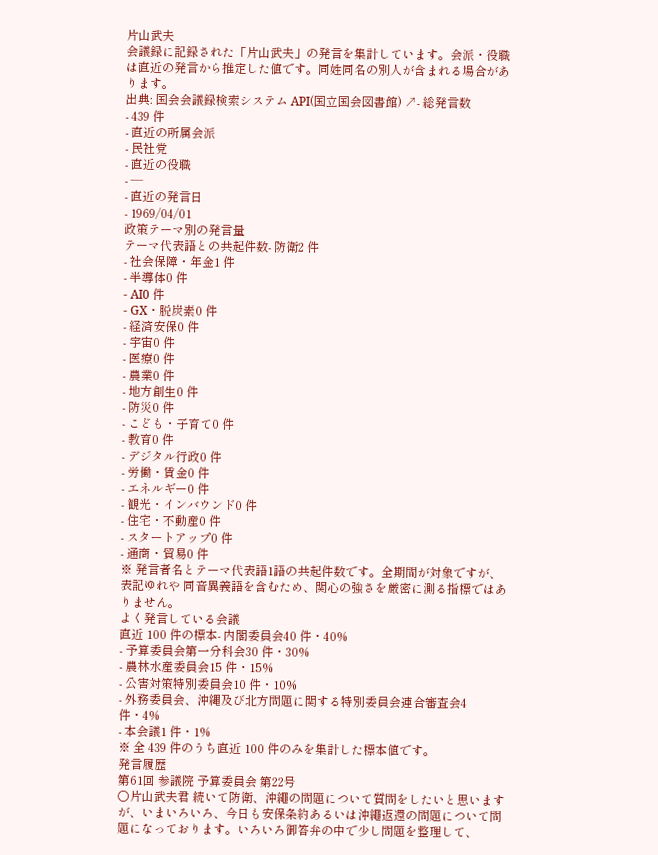片山武夫
会議録に記録された「片山武夫」の発言を集計しています。会派・役職は直近の発言から推定した値です。同姓同名の別人が含まれる場合があります。
出典: 国会会議録検索システム API(国立国会図書館) ↗- 総発言数
- 439 件
- 直近の所属会派
- 民社党
- 直近の役職
- —
- 直近の発言日
- 1969/04/01
政策テーマ別の発言量
テーマ代表語との共起件数- 防衛2 件
- 社会保障・年金1 件
- 半導体0 件
- AI0 件
- GX・脱炭素0 件
- 経済安保0 件
- 宇宙0 件
- 医療0 件
- 農業0 件
- 地方創生0 件
- 防災0 件
- こども・子育て0 件
- 教育0 件
- デジタル行政0 件
- 労働・賃金0 件
- エネルギー0 件
- 観光・インバウンド0 件
- 住宅・不動産0 件
- スタートアップ0 件
- 通商・貿易0 件
※ 発言者名とテーマ代表語1語の共起件数です。全期間が対象ですが、表記ゆれや 同音異義語を含むため、関心の強さを厳密に測る指標ではありません。
よく発言している会議
直近 100 件の標本- 内閣委員会40 件・40%
- 予算委員会第一分科会30 件・30%
- 農林水産委員会15 件・15%
- 公害対策特別委員会10 件・10%
- 外務委員会、沖縄及び北方問題に関する特別委員会連合審査会4 件・4%
- 本会議1 件・1%
※ 全 439 件のうち直近 100 件のみを集計した標本値です。
発言履歴
第61回 参議院 予算委員会 第22号
○片山武夫君 続いて防衛、沖繩の問題について質問をしたいと思いますが、いまいろいろ、今日も安保条約あるいは沖繩返還の問題について問題になっております。いろいろ御答弁の中で少し問題を整理して、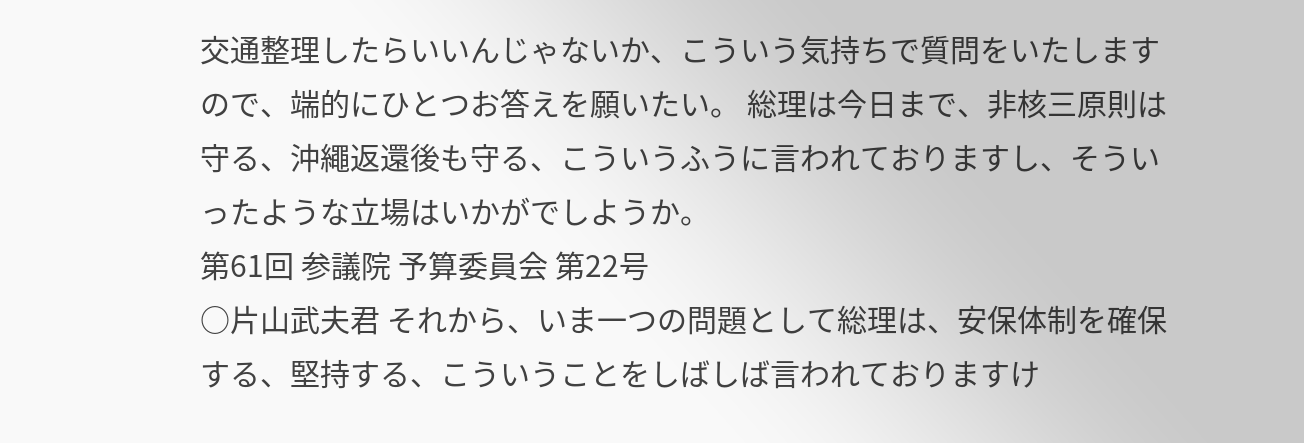交通整理したらいいんじゃないか、こういう気持ちで質問をいたしますので、端的にひとつお答えを願いたい。 総理は今日まで、非核三原則は守る、沖繩返還後も守る、こういうふうに言われておりますし、そういったような立場はいかがでしようか。
第61回 参議院 予算委員会 第22号
○片山武夫君 それから、いま一つの問題として総理は、安保体制を確保する、堅持する、こういうことをしばしば言われておりますけ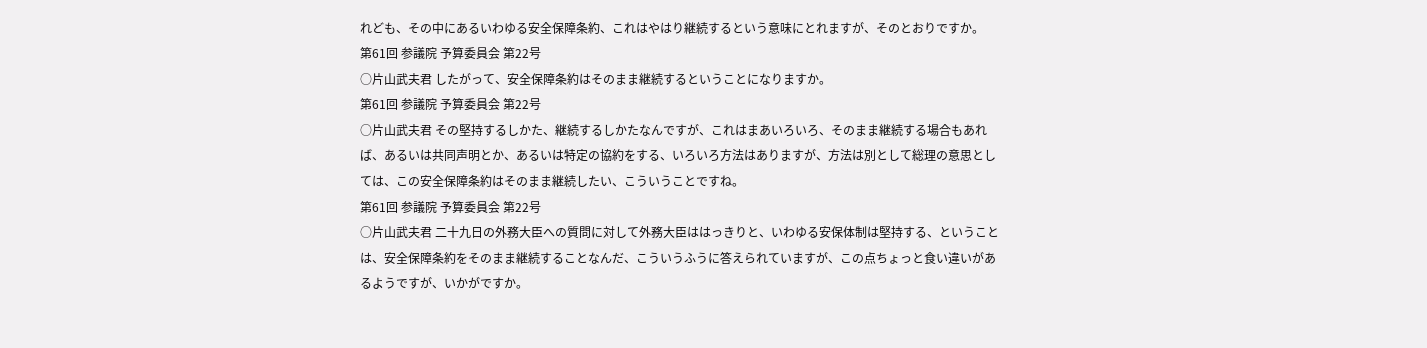れども、その中にあるいわゆる安全保障条約、これはやはり継続するという意味にとれますが、そのとおりですか。
第61回 参議院 予算委員会 第22号
○片山武夫君 したがって、安全保障条約はそのまま継続するということになりますか。
第61回 参議院 予算委員会 第22号
○片山武夫君 その堅持するしかた、継続するしかたなんですが、これはまあいろいろ、そのまま継続する場合もあれば、あるいは共同声明とか、あるいは特定の協約をする、いろいろ方法はありますが、方法は別として総理の意思としては、この安全保障条約はそのまま継続したい、こういうことですね。
第61回 参議院 予算委員会 第22号
○片山武夫君 二十九日の外務大臣への質問に対して外務大臣ははっきりと、いわゆる安保体制は堅持する、ということは、安全保障条約をそのまま継続することなんだ、こういうふうに答えられていますが、この点ちょっと食い違いがあるようですが、いかがですか。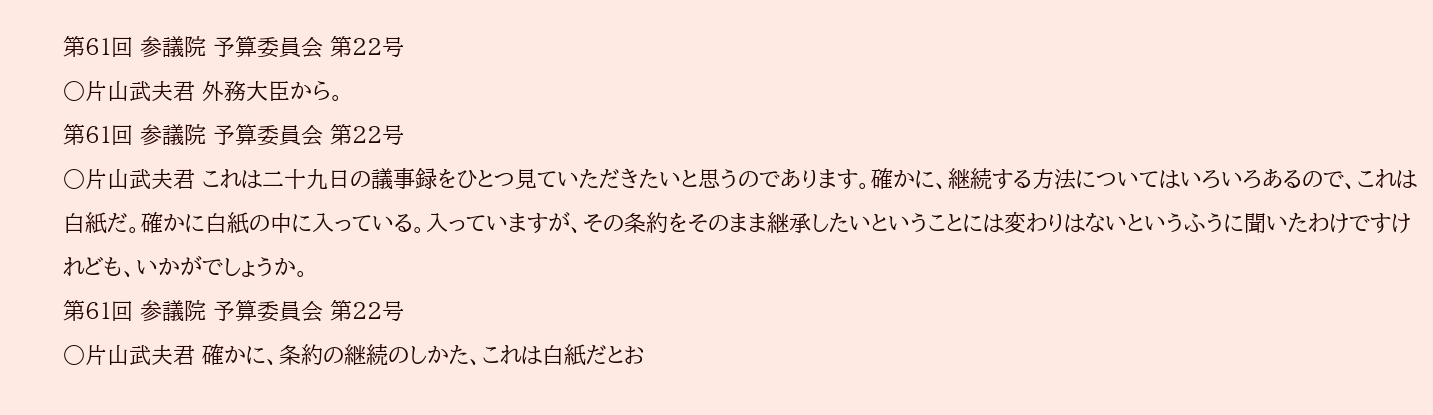第61回 参議院 予算委員会 第22号
○片山武夫君 外務大臣から。
第61回 参議院 予算委員会 第22号
○片山武夫君 これは二十九日の議事録をひとつ見ていただきたいと思うのであります。確かに、継続する方法についてはいろいろあるので、これは白紙だ。確かに白紙の中に入っている。入っていますが、その条約をそのまま継承したいということには変わりはないというふうに聞いたわけですけれども、いかがでしょうか。
第61回 参議院 予算委員会 第22号
○片山武夫君 確かに、条約の継続のしかた、これは白紙だとお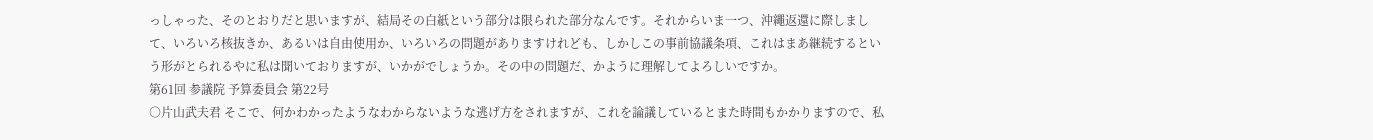っしゃった、そのとおりだと思いますが、結局その白紙という部分は限られた部分なんです。それからいま一つ、沖繩返還に際しまして、いろいろ核抜きか、あるいは自由使用か、いろいろの問題がありますけれども、しかしこの事前協議条項、これはまあ継続するという形がとられるやに私は聞いておりますが、いかがでしょうか。その中の問題だ、かように理解してよろしいですか。
第61回 参議院 予算委員会 第22号
○片山武夫君 そこで、何かわかったようなわからないような逃げ方をされますが、これを論議しているとまた時間もかかりますので、私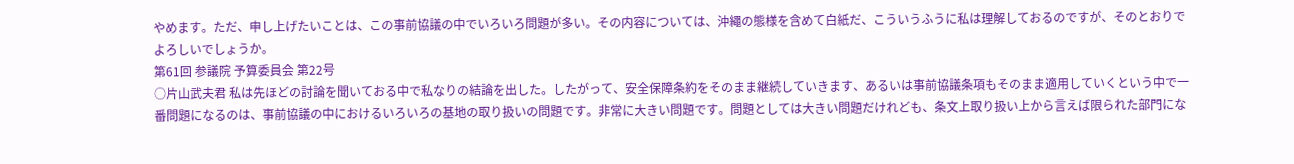やめます。ただ、申し上げたいことは、この事前協議の中でいろいろ問題が多い。その内容については、沖繩の態様を含めて白紙だ、こういうふうに私は理解しておるのですが、そのとおりでよろしいでしょうか。
第61回 参議院 予算委員会 第22号
○片山武夫君 私は先ほどの討論を聞いておる中で私なりの結論を出した。したがって、安全保障条約をそのまま継続していきます、あるいは事前協議条項もそのまま適用していくという中で一番問題になるのは、事前協議の中におけるいろいろの基地の取り扱いの問題です。非常に大きい問題です。問題としては大きい問題だけれども、条文上取り扱い上から言えば限られた部門にな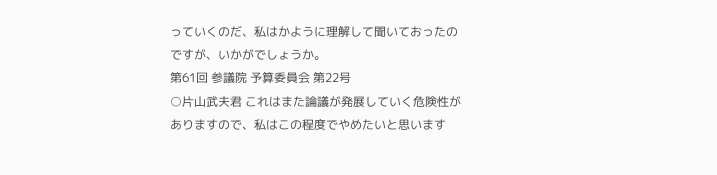っていくのだ、私はかように理解して聞いておったのですが、いかがでしょうか。
第61回 参議院 予算委員会 第22号
○片山武夫君 これはまた論議が発展していく危険性がありますので、私はこの程度でやめたいと思います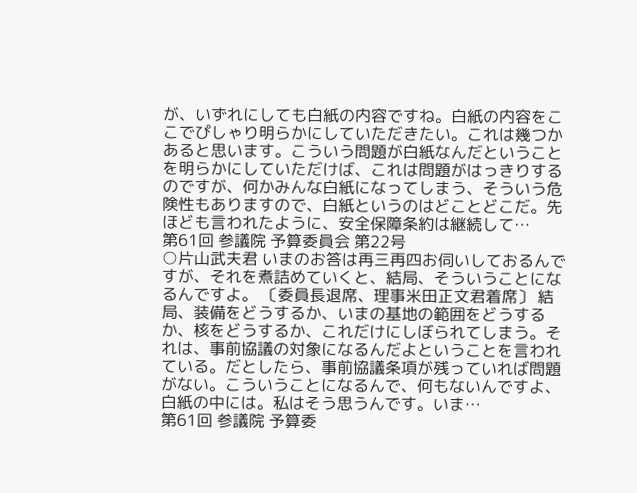が、いずれにしても白紙の内容ですね。白紙の内容をここでぴしゃり明らかにしていただきたい。これは幾つかあると思います。こういう問題が白紙なんだということを明らかにしていただけば、これは問題がはっきりするのですが、何かみんな白紙になってしまう、そういう危険性もありますので、白紙というのはどことどこだ。先ほども言われたように、安全保障条約は継続して…
第61回 参議院 予算委員会 第22号
○片山武夫君 いまのお答は再三再四お伺いしておるんですが、それを煮詰めていくと、結局、そういうことになるんですよ。 〔委員長退席、理事米田正文君着席〕 結局、装備をどうするか、いまの基地の範囲をどうするか、核をどうするか、これだけにしぼられてしまう。それは、事前協議の対象になるんだよということを言われている。だとしたら、事前協議条項が残っていれば問題がない。こういうことになるんで、何もないんですよ、白紙の中には。私はそう思うんです。いま…
第61回 参議院 予算委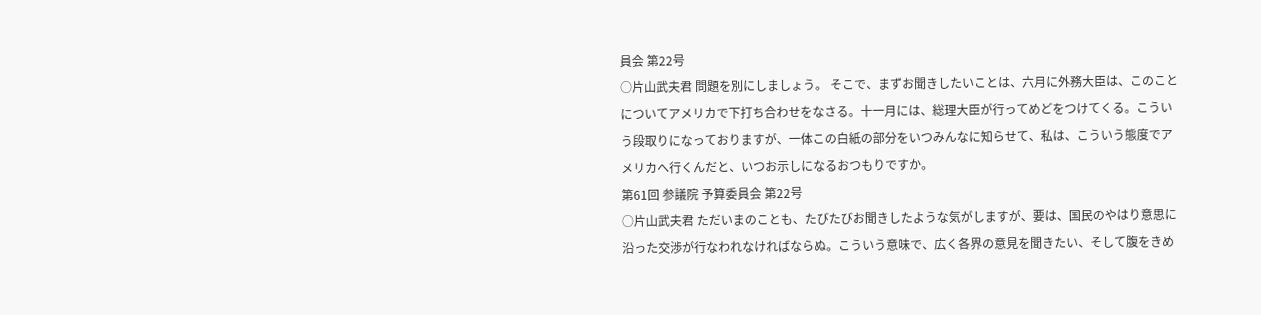員会 第22号
○片山武夫君 問題を別にしましょう。 そこで、まずお聞きしたいことは、六月に外務大臣は、このことについてアメリカで下打ち合わせをなさる。十一月には、総理大臣が行ってめどをつけてくる。こういう段取りになっておりますが、一体この白紙の部分をいつみんなに知らせて、私は、こういう態度でアメリカへ行くんだと、いつお示しになるおつもりですか。
第61回 参議院 予算委員会 第22号
○片山武夫君 ただいまのことも、たびたびお聞きしたような気がしますが、要は、国民のやはり意思に沿った交渉が行なわれなければならぬ。こういう意味で、広く各界の意見を聞きたい、そして腹をきめ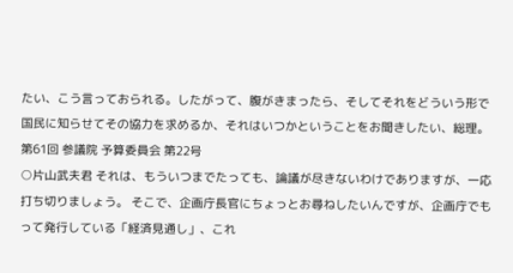たい、こう言っておられる。したがって、腹がきまったら、そしてそれをどういう形で国民に知らせてその協力を求めるか、それはいつかということをお聞きしたい、総理。
第61回 参議院 予算委員会 第22号
○片山武夫君 それは、もういつまでたっても、論議が尽きないわけでありますが、一応打ち切りましょう。 そこで、企画庁長官にちょっとお尋ねしたいんですが、企画庁でもって発行している「経済見通し」、これ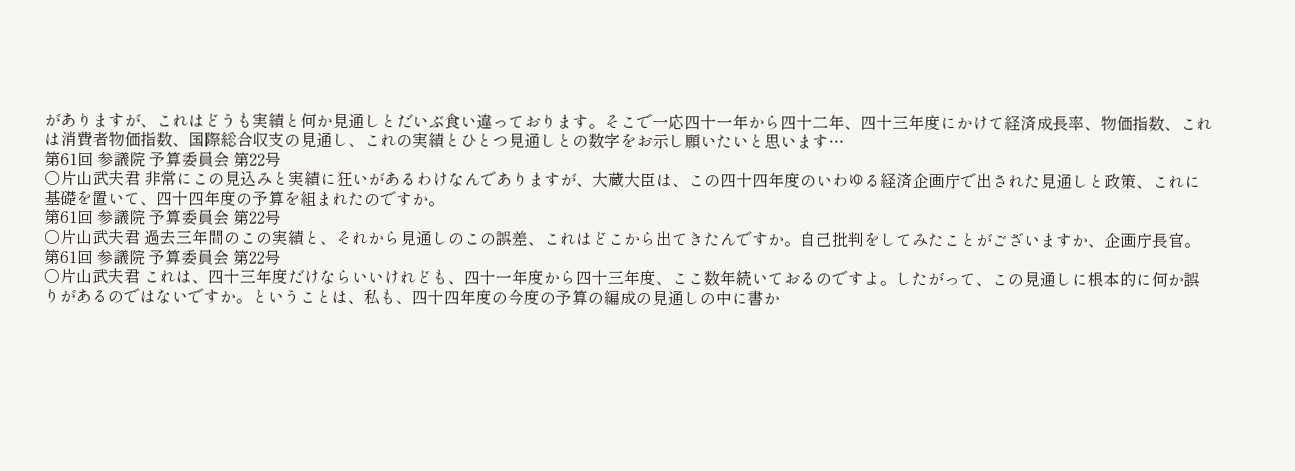がありますが、これはどうも実績と何か見通しとだいぶ食い違っております。そこで一応四十一年から四十二年、四十三年度にかけて経済成長率、物価指数、これは消費者物価指数、国際総合収支の見通し、これの実績とひとつ見通しとの数字をお示し願いたいと思います…
第61回 参議院 予算委員会 第22号
○片山武夫君 非常にこの見込みと実績に狂いがあるわけなんでありますが、大蔵大臣は、この四十四年度のいわゆる経済企画庁で出された見通しと政策、これに基礎を置いて、四十四年度の予算を組まれたのですか。
第61回 参議院 予算委員会 第22号
○片山武夫君 過去三年間のこの実績と、それから見通しのこの誤差、これはどこから出てきたんですか。自己批判をしてみたことがございますか、企画庁長官。
第61回 参議院 予算委員会 第22号
○片山武夫君 これは、四十三年度だけならいいけれども、四十一年度から四十三年度、ここ数年続いておるのですよ。したがって、この見通しに根本的に何か誤りがあるのではないですか。ということは、私も、四十四年度の今度の予算の編成の見通しの中に書か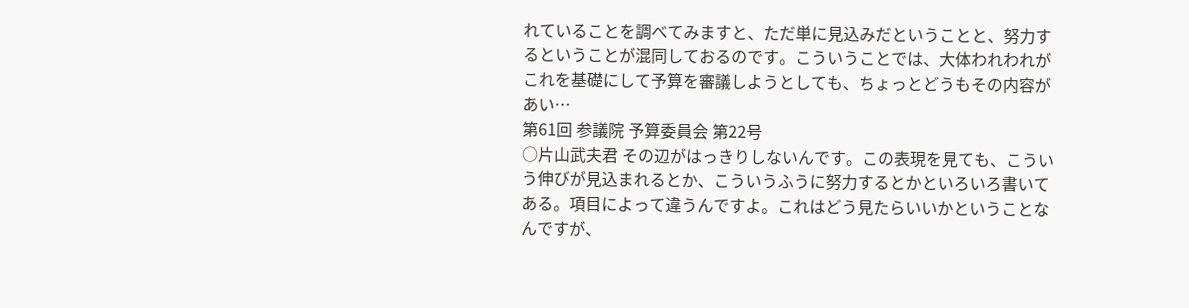れていることを調べてみますと、ただ単に見込みだということと、努力するということが混同しておるのです。こういうことでは、大体われわれがこれを基礎にして予算を審議しようとしても、ちょっとどうもその内容があい…
第61回 参議院 予算委員会 第22号
○片山武夫君 その辺がはっきりしないんです。この表現を見ても、こういう伸びが見込まれるとか、こういうふうに努力するとかといろいろ書いてある。項目によって違うんですよ。これはどう見たらいいかということなんですが、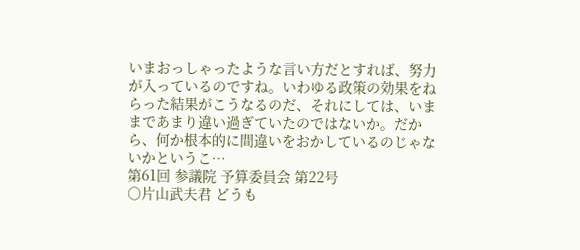いまおっしゃったような言い方だとすれば、努力が入っているのですね。いわゆる政策の効果をねらった結果がこうなるのだ、それにしては、いままであまり違い過ぎていたのではないか。だから、何か根本的に間違いをおかしているのじゃないかというこ…
第61回 参議院 予算委員会 第22号
○片山武夫君 どうも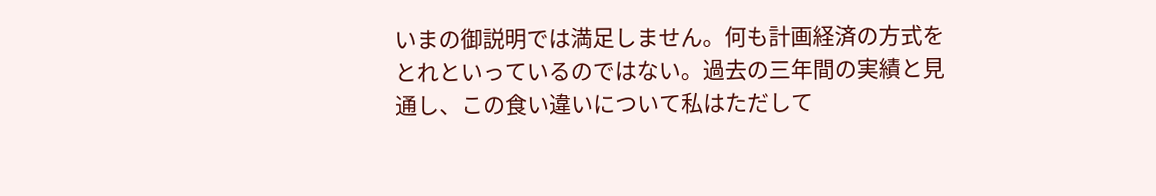いまの御説明では満足しません。何も計画経済の方式をとれといっているのではない。過去の三年間の実績と見通し、この食い違いについて私はただして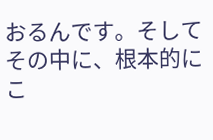おるんです。そしてその中に、根本的にこ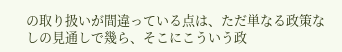の取り扱いが間違っている点は、ただ単なる政策なしの見通しで幾ら、そこにこういう政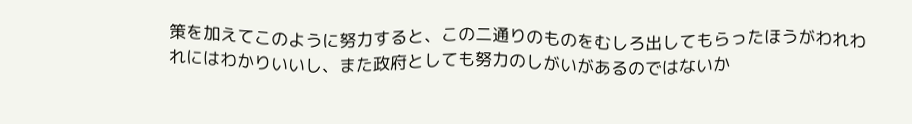策を加えてこのように努力すると、この二通りのものをむしろ出してもらったほうがわれわれにはわかりいいし、また政府としても努力のしがいがあるのではないか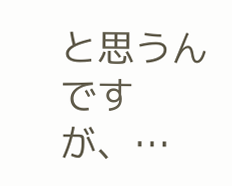と思うんですが、…